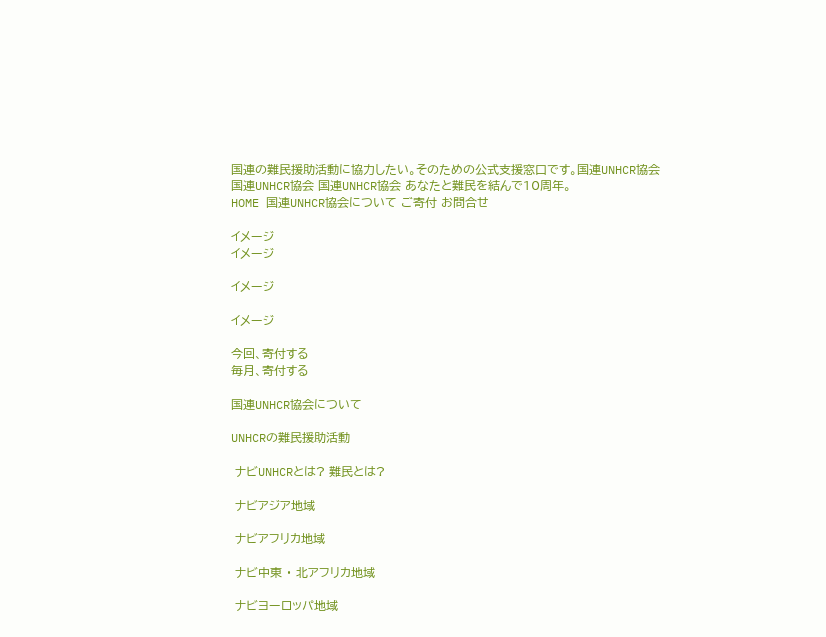国連の難民援助活動に協力したい。そのための公式支援窓口です。国連UNHCR協会
国連UNHCR協会 国連UNHCR協会 あなたと難民を結んで10周年。
HOME 国連UNHCR協会について ご寄付 お問合せ

イメージ
イメージ

イメージ

イメージ

今回、寄付する
毎月、寄付する

国連UNHCR協会について

UNHCRの難民援助活動

 ナビUNHCRとは? 難民とは?

 ナビアジア地域

 ナビアフリカ地域

 ナビ中東 ・ 北アフリカ地域

 ナビヨーロッパ地域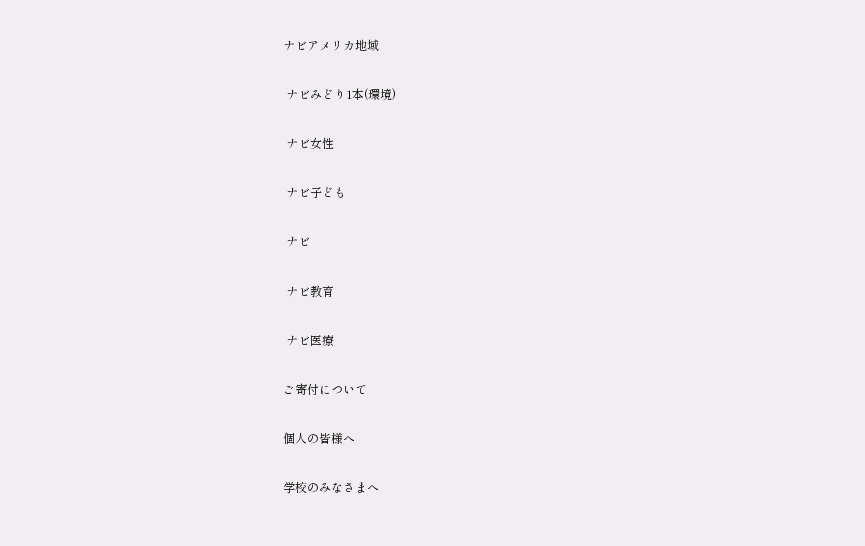ナビアメリカ地域

 ナビみどり1本(環境)

 ナビ女性

 ナビ子ども

 ナビ

 ナビ教育

 ナビ医療

ご寄付について

個人の皆様へ

学校のみなさまへ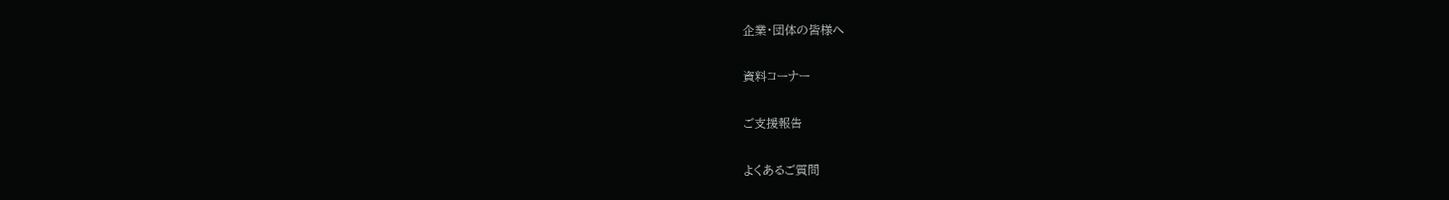企業・団体の皆様へ

資料コーナー

ご支援報告

よくあるご質問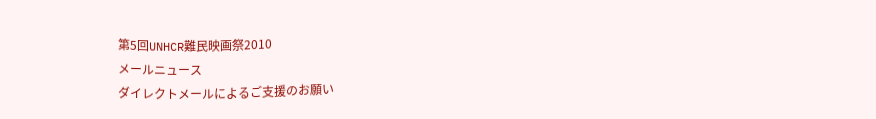第5回UNHCR難民映画祭2010
メールニュース
ダイレクトメールによるご支援のお願い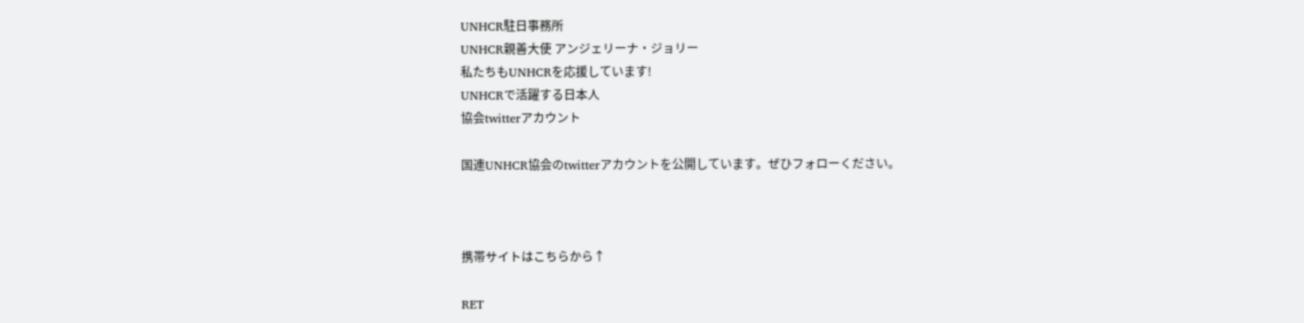UNHCR駐日事務所
UNHCR親善大使 アンジェリーナ・ジョリー
私たちもUNHCRを応援しています!
UNHCRで活躍する日本人
協会twitterアカウント

国連UNHCR協会のtwitterアカウントを公開しています。ぜひフォローください。



携帯サイトはこちらから↑

RET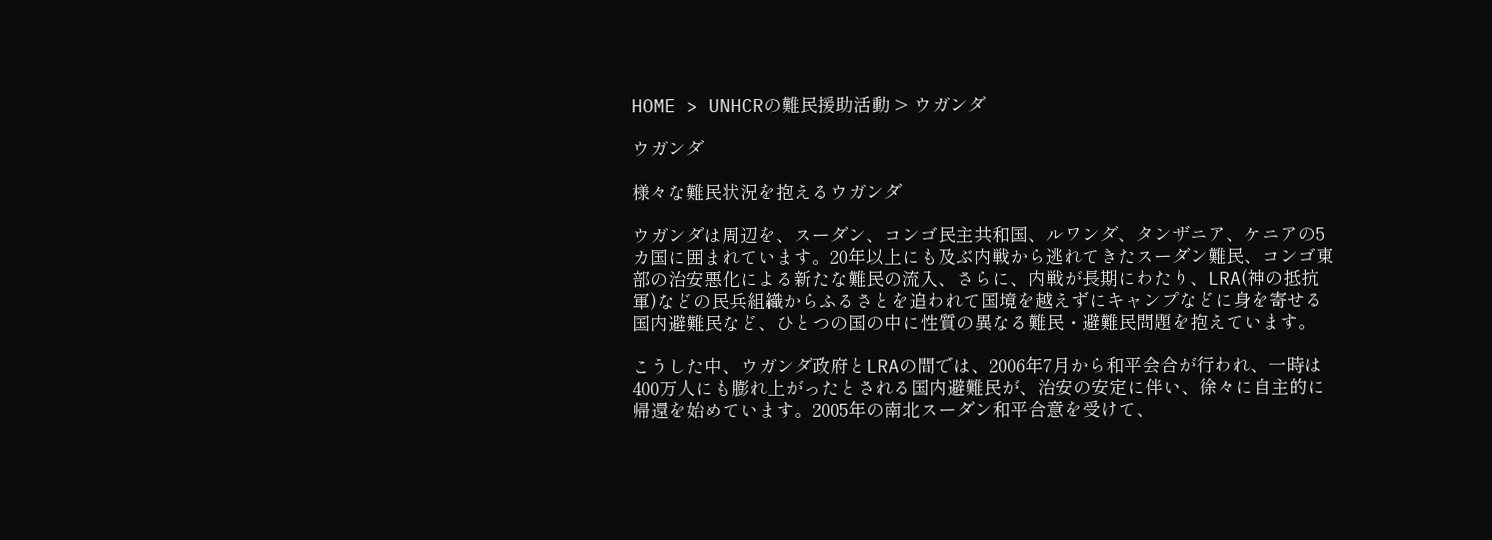HOME > UNHCRの難民援助活動 > ウガンダ

ウガンダ

様々な難民状況を抱えるウガンダ

ウガンダは周辺を、スーダン、コンゴ民主共和国、ルワンダ、タンザニア、ケニアの5カ国に囲まれています。20年以上にも及ぶ内戦から逃れてきたスーダン難民、コンゴ東部の治安悪化による新たな難民の流入、さらに、内戦が長期にわたり、LRA(神の抵抗軍)などの民兵組織からふるさとを追われて国境を越えずにキャンプなどに身を寄せる国内避難民など、ひとつの国の中に性質の異なる難民・避難民問題を抱えています。

こうした中、ウガンダ政府とLRAの間では、2006年7月から和平会合が行われ、一時は400万人にも膨れ上がったとされる国内避難民が、治安の安定に伴い、徐々に自主的に帰還を始めています。2005年の南北スーダン和平合意を受けて、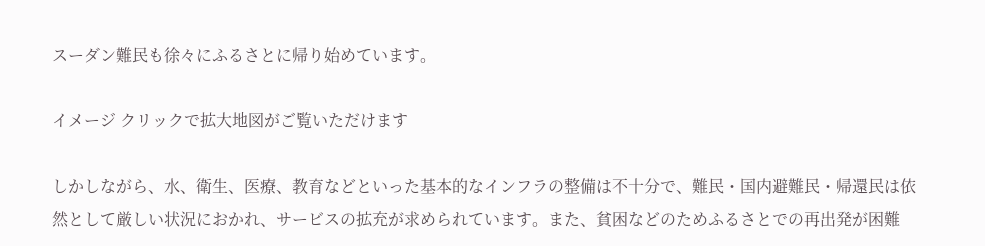スーダン難民も徐々にふるさとに帰り始めています。

イメージ クリックで拡大地図がご覧いただけます

しかしながら、水、衛生、医療、教育などといった基本的なインフラの整備は不十分で、難民・国内避難民・帰還民は依然として厳しい状況におかれ、サービスの拡充が求められています。また、貧困などのためふるさとでの再出発が困難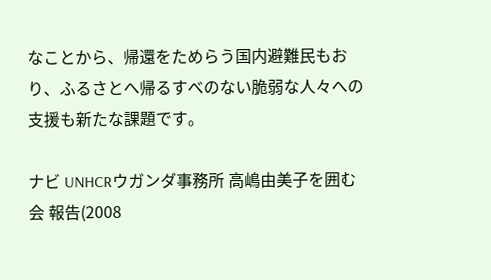なことから、帰還をためらう国内避難民もおり、ふるさとへ帰るすべのない脆弱な人々への支援も新たな課題です。

ナビ UNHCRウガンダ事務所 高嶋由美子を囲む会 報告(2008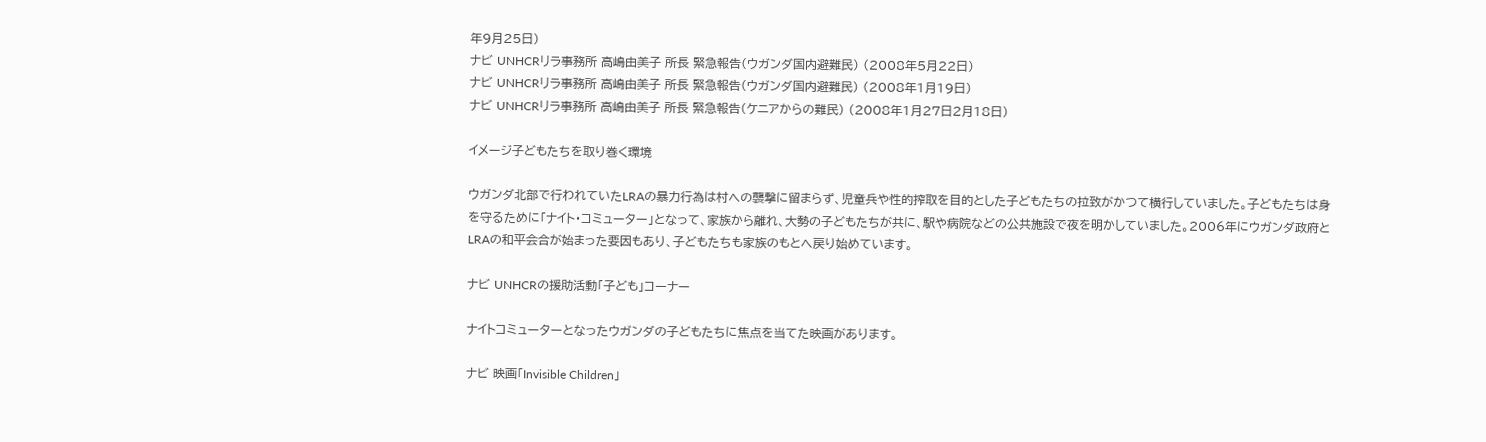年9月25日)
ナビ UNHCRリラ事務所 高嶋由美子 所長 緊急報告(ウガンダ国内避難民) (2008年5月22日)
ナビ UNHCRリラ事務所 高嶋由美子 所長 緊急報告(ウガンダ国内避難民) (2008年1月19日)
ナビ UNHCRリラ事務所 高嶋由美子 所長 緊急報告(ケニアからの難民) (2008年1月27日2月18日)

イメージ子どもたちを取り巻く環境

ウガンダ北部で行われていたLRAの暴力行為は村への襲撃に留まらず、児童兵や性的搾取を目的とした子どもたちの拉致がかつて横行していました。子どもたちは身を守るために「ナイト・コミューター」となって、家族から離れ、大勢の子どもたちが共に、駅や病院などの公共施設で夜を明かしていました。2006年にウガンダ政府とLRAの和平会合が始まった要因もあり、子どもたちも家族のもとへ戻り始めています。

ナビ UNHCRの援助活動「子ども」コーナー

ナイトコミューターとなったウガンダの子どもたちに焦点を当てた映画があります。

ナビ 映画「Invisible Children」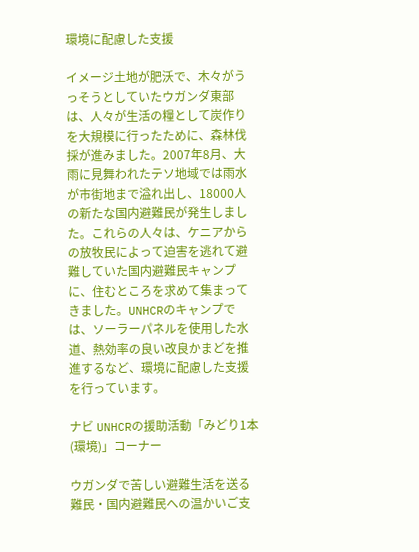環境に配慮した支援

イメージ土地が肥沃で、木々がうっそうとしていたウガンダ東部は、人々が生活の糧として炭作りを大規模に行ったために、森林伐採が進みました。2007年8月、大雨に見舞われたテソ地域では雨水が市街地まで溢れ出し、18000人の新たな国内避難民が発生しました。これらの人々は、ケニアからの放牧民によって迫害を逃れて避難していた国内避難民キャンプに、住むところを求めて集まってきました。UNHCRのキャンプでは、ソーラーパネルを使用した水道、熱効率の良い改良かまどを推進するなど、環境に配慮した支援を行っています。

ナビ UNHCRの援助活動「みどり1本(環境)」コーナー

ウガンダで苦しい避難生活を送る難民・国内避難民への温かいご支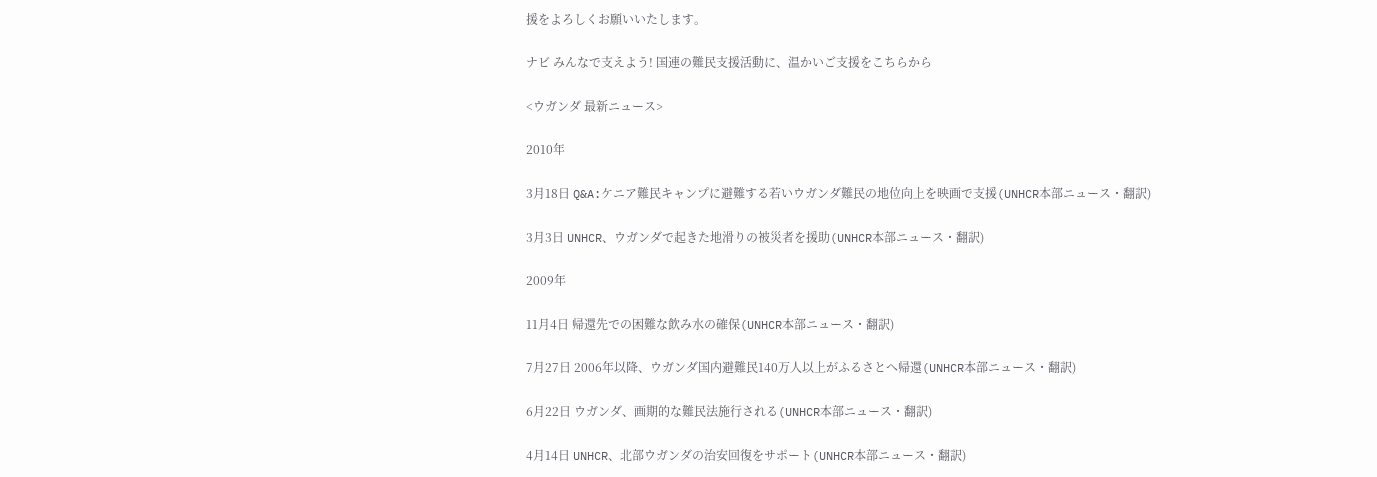援をよろしくお願いいたします。

ナビ みんなで支えよう! 国連の難民支援活動に、温かいご支援をこちらから

<ウガンダ 最新ニュース>

2010年

3月18日 Q&A:ケニア難民キャンプに避難する若いウガンダ難民の地位向上を映画で支援(UNHCR本部ニュース・翻訳)

3月3日 UNHCR、ウガンダで起きた地滑りの被災者を援助(UNHCR本部ニュース・翻訳)

2009年

11月4日 帰還先での困難な飲み水の確保(UNHCR本部ニュース・翻訳)

7月27日 2006年以降、ウガンダ国内避難民140万人以上がふるさとへ帰還(UNHCR本部ニュース・翻訳)

6月22日 ウガンダ、画期的な難民法施行される(UNHCR本部ニュース・翻訳)

4月14日 UNHCR、北部ウガンダの治安回復をサポート(UNHCR本部ニュース・翻訳)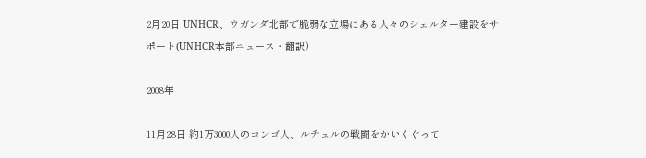2月20日 UNHCR、ウガンダ北部で脆弱な立場にある人々のシェルター建設をサポート(UNHCR本部ニュース・翻訳)

2008年

11月28日 約1万3000人のコンゴ人、ルチュルの戦闘をかいくぐって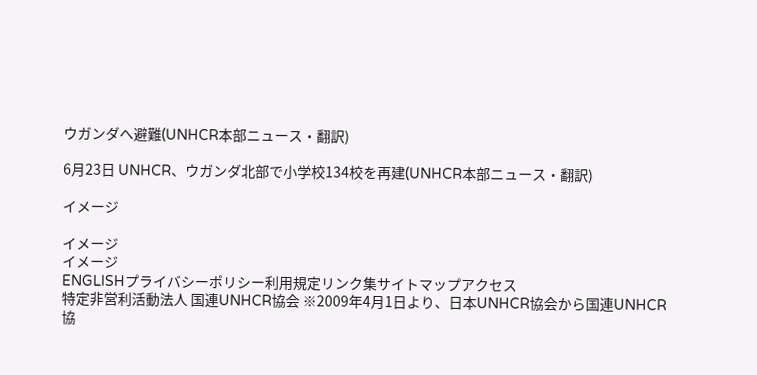ウガンダへ避難(UNHCR本部ニュース・翻訳)

6月23日 UNHCR、ウガンダ北部で小学校134校を再建(UNHCR本部ニュース・翻訳)

イメージ

イメージ
イメージ
ENGLISHプライバシーポリシー利用規定リンク集サイトマップアクセス
特定非営利活動法人 国連UNHCR協会 ※2009年4月1日より、日本UNHCR協会から国連UNHCR協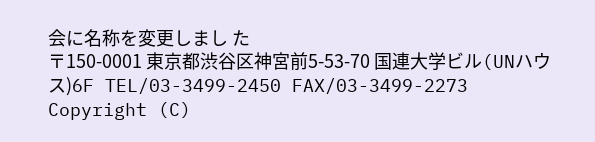会に名称を変更しまし た
〒150-0001 東京都渋谷区神宮前5-53-70 国連大学ビル(UNハウス)6F TEL/03-3499-2450 FAX/03-3499-2273
Copyright (C)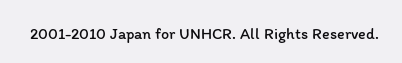2001-2010 Japan for UNHCR. All Rights Reserved.